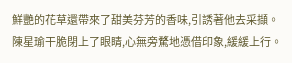鮮艷的花草還帶來了甜美芬芳的香味,引誘著他去采擷。
陳星瑜干脆閉上了眼睛,心無旁騖地憑借印象,緩緩上行。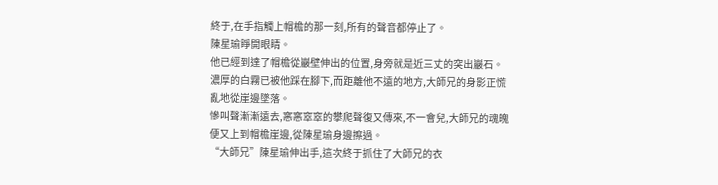終于,在手指觸上帽檐的那一刻,所有的聲音都停止了。
陳星瑜睜開眼睛。
他已經到達了帽檐從巖壁伸出的位置,身旁就是近三丈的突出巖石。
濃厚的白霧已被他踩在腳下,而距離他不遠的地方,大師兄的身影正慌亂地從崖邊墜落。
慘叫聲漸漸遠去,窸窸窣窣的攀爬聲復又傳來,不一會兒,大師兄的魂魄便又上到帽檐崖邊,從陳星瑜身邊擦過。
“大師兄”陳星瑜伸出手,這次終于抓住了大師兄的衣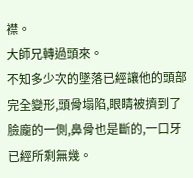襟。
大師兄轉過頭來。
不知多少次的墜落已經讓他的頭部完全變形,頭骨塌陷,眼睛被擠到了臉龐的一側,鼻骨也是斷的,一口牙已經所剩無幾。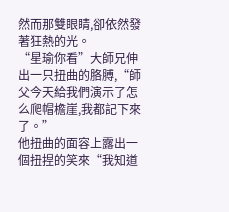然而那雙眼睛,卻依然發著狂熱的光。
“星瑜你看”大師兄伸出一只扭曲的胳膊,“師父今天給我們演示了怎么爬帽檐崖,我都記下來了。”
他扭曲的面容上露出一個扭捏的笑來“我知道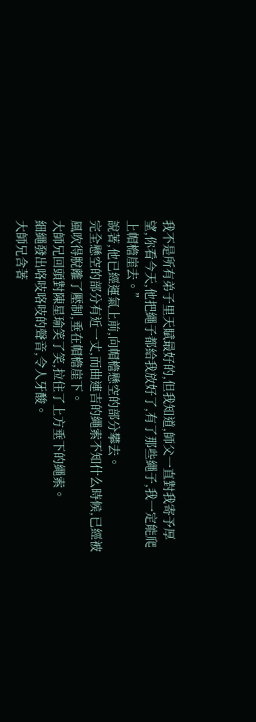我不是所有弟子里天賦最好的,但我知道,師父一直對我寄予厚望,你看今天,他把繩子都給我放好了,有了那些繩子,我一定能爬上帽檐崖去。”
說著,他已經運氣上前,向帽檐懸空的部分攀去。
完全懸空的部分有近一丈,而曲連吉的繩索不知什么時候,已經被風吹得脫離了壓制,垂在帽檐崖下。
大師兄回頭對陳星瑜笑了笑,拉住了上方垂下的繩索。
細繩發出咯吱咯吱的聲音,令人牙酸。
大師兄含著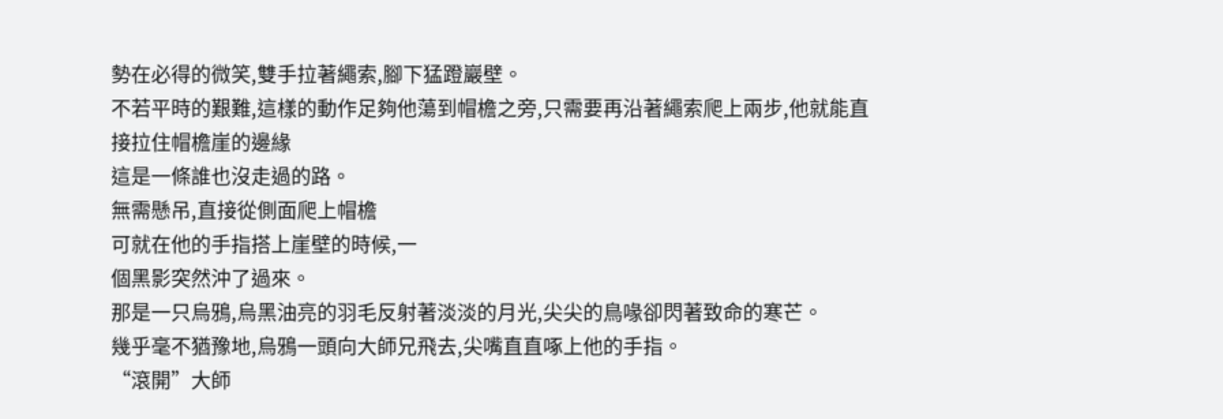勢在必得的微笑,雙手拉著繩索,腳下猛蹬巖壁。
不若平時的艱難,這樣的動作足夠他蕩到帽檐之旁,只需要再沿著繩索爬上兩步,他就能直接拉住帽檐崖的邊緣
這是一條誰也沒走過的路。
無需懸吊,直接從側面爬上帽檐
可就在他的手指搭上崖壁的時候,一
個黑影突然沖了過來。
那是一只烏鴉,烏黑油亮的羽毛反射著淡淡的月光,尖尖的鳥喙卻閃著致命的寒芒。
幾乎毫不猶豫地,烏鴉一頭向大師兄飛去,尖嘴直直啄上他的手指。
“滾開”大師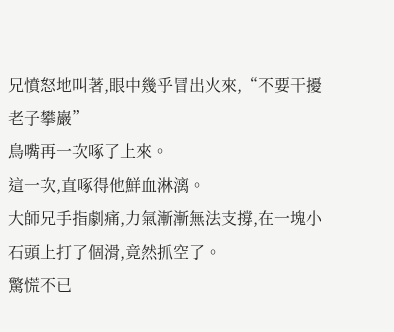兄憤怒地叫著,眼中幾乎冒出火來,“不要干擾老子攀巖”
鳥嘴再一次啄了上來。
這一次,直啄得他鮮血淋漓。
大師兄手指劇痛,力氣漸漸無法支撐,在一塊小石頭上打了個滑,竟然抓空了。
驚慌不已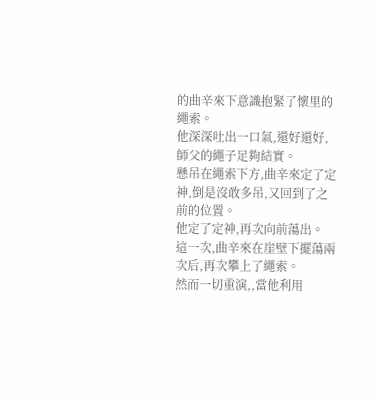的曲辛來下意識抱緊了懷里的繩索。
他深深吐出一口氣,還好還好,師父的繩子足夠結實。
懸吊在繩索下方,曲辛來定了定神,倒是沒敢多吊,又回到了之前的位置。
他定了定神,再次向前蕩出。
這一次,曲辛來在崖壁下擺蕩兩次后,再次攀上了繩索。
然而一切重演,,當他利用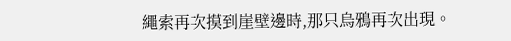繩索再次摸到崖壁邊時,那只烏鴉再次出現。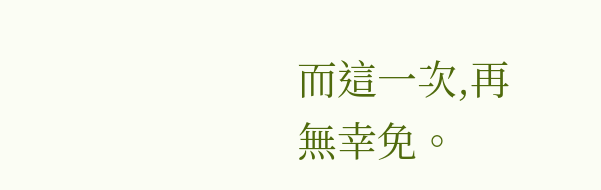而這一次,再無幸免。